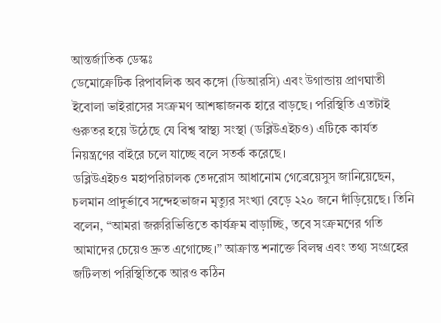আন্তর্জাতিক ডেস্কঃ
ডেমোক্রেটিক রিপাবলিক অব কঙ্গো (ডিআরসি) এবং উগান্ডায় প্রাণঘাতী ইবোলা ভাইরাসের সংক্রমণ আশঙ্কাজনক হারে বাড়ছে। পরিস্থিতি এতটাই গুরুতর হয়ে উঠেছে যে বিশ্ব স্বাস্থ্য সংস্থা (ডব্লিউএইচও) এটিকে কার্যত নিয়ন্ত্রণের বাইরে চলে যাচ্ছে বলে সতর্ক করেছে।
ডব্লিউএইচও মহাপরিচালক তেদরোস আধানোম গেব্রেয়েসুস জানিয়েছেন, চলমান প্রাদুর্ভাবে সন্দেহভাজন মৃত্যুর সংখ্যা বেড়ে ২২০ জনে দাঁড়িয়েছে। তিনি বলেন, “আমরা জরুরিভিত্তিতে কার্যক্রম বাড়াচ্ছি, তবে সংক্রমণের গতি আমাদের চেয়েও দ্রুত এগোচ্ছে।” আক্রান্ত শনাক্তে বিলম্ব এবং তথ্য সংগ্রহের জটিলতা পরিস্থিতিকে আরও কঠিন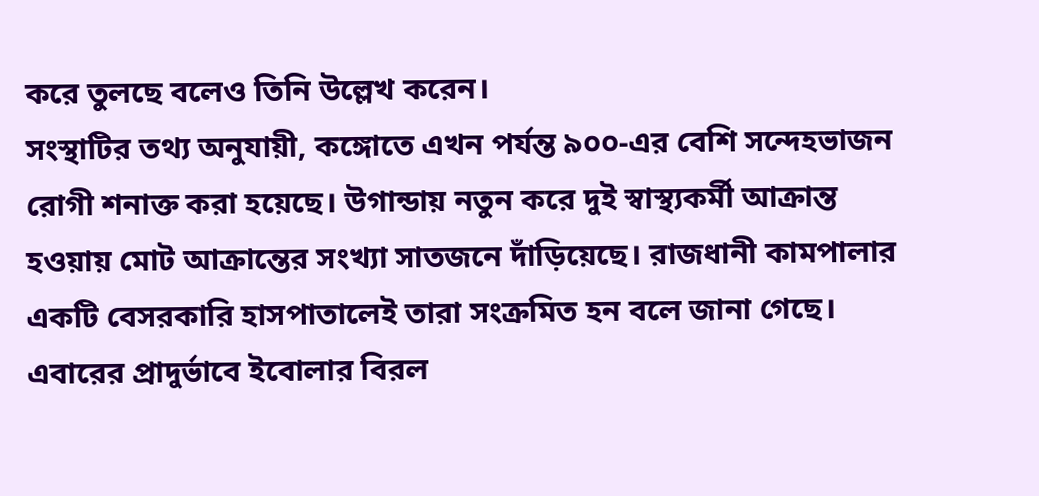করে তুলছে বলেও তিনি উল্লেখ করেন।
সংস্থাটির তথ্য অনুযায়ী, কঙ্গোতে এখন পর্যন্ত ৯০০-এর বেশি সন্দেহভাজন রোগী শনাক্ত করা হয়েছে। উগান্ডায় নতুন করে দুই স্বাস্থ্যকর্মী আক্রান্ত হওয়ায় মোট আক্রান্তের সংখ্যা সাতজনে দাঁড়িয়েছে। রাজধানী কামপালার একটি বেসরকারি হাসপাতালেই তারা সংক্রমিত হন বলে জানা গেছে।
এবারের প্রাদুর্ভাবে ইবোলার বিরল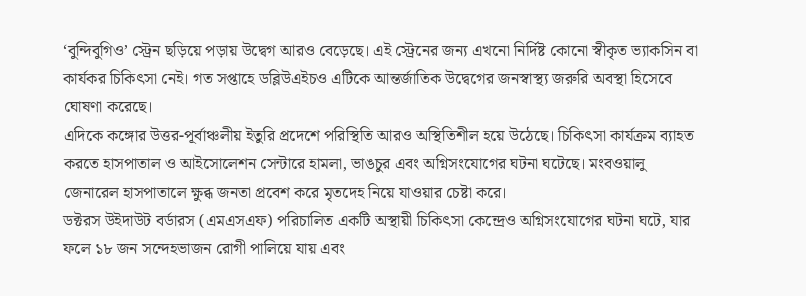‘বুন্দিবুগিও’ স্ট্রেন ছড়িয়ে পড়ায় উদ্বেগ আরও বেড়েছে। এই স্ট্রেনের জন্য এখনো নির্দিষ্ট কোনো স্বীকৃত ভ্যাকসিন বা কার্যকর চিকিৎসা নেই। গত সপ্তাহে ডব্লিউএইচও এটিকে আন্তর্জাতিক উদ্বেগের জনস্বাস্থ্য জরুরি অবস্থা হিসেবে ঘোষণা করেছে।
এদিকে কঙ্গোর উত্তর-পূর্বাঞ্চলীয় ইতুরি প্রদেশে পরিস্থিতি আরও অস্থিতিশীল হয়ে উঠেছে। চিকিৎসা কার্যক্রম ব্যাহত করতে হাসপাতাল ও আইসোলেশন সেন্টারে হামলা, ভাঙচুর এবং অগ্নিসংযোগের ঘটনা ঘটেছে। মংবওয়ালু জেনারেল হাসপাতালে ক্ষুব্ধ জনতা প্রবেশ করে মৃতদেহ নিয়ে যাওয়ার চেষ্টা করে।
ডক্টরস উইদাউট বর্ডারস (এমএসএফ) পরিচালিত একটি অস্থায়ী চিকিৎসা কেন্দ্রেও অগ্নিসংযোগের ঘটনা ঘটে, যার ফলে ১৮ জন সন্দেহভাজন রোগী পালিয়ে যায় এবং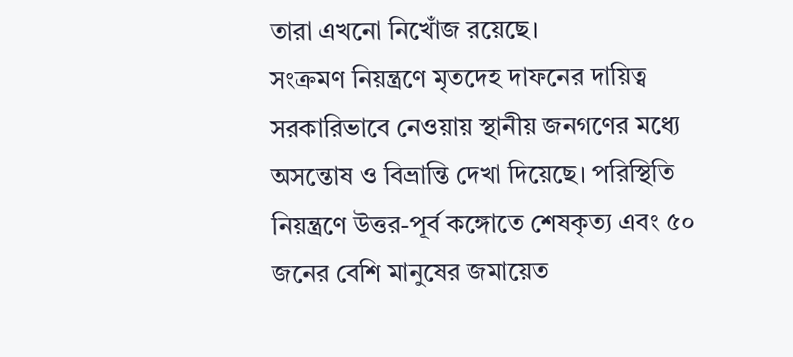তারা এখনো নিখোঁজ রয়েছে।
সংক্রমণ নিয়ন্ত্রণে মৃতদেহ দাফনের দায়িত্ব সরকারিভাবে নেওয়ায় স্থানীয় জনগণের মধ্যে অসন্তোষ ও বিভ্রান্তি দেখা দিয়েছে। পরিস্থিতি নিয়ন্ত্রণে উত্তর-পূর্ব কঙ্গোতে শেষকৃত্য এবং ৫০ জনের বেশি মানুষের জমায়েত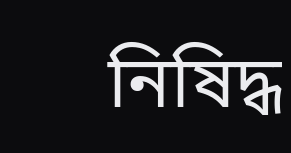নিষিদ্ধ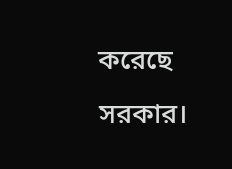করেছে সরকার।